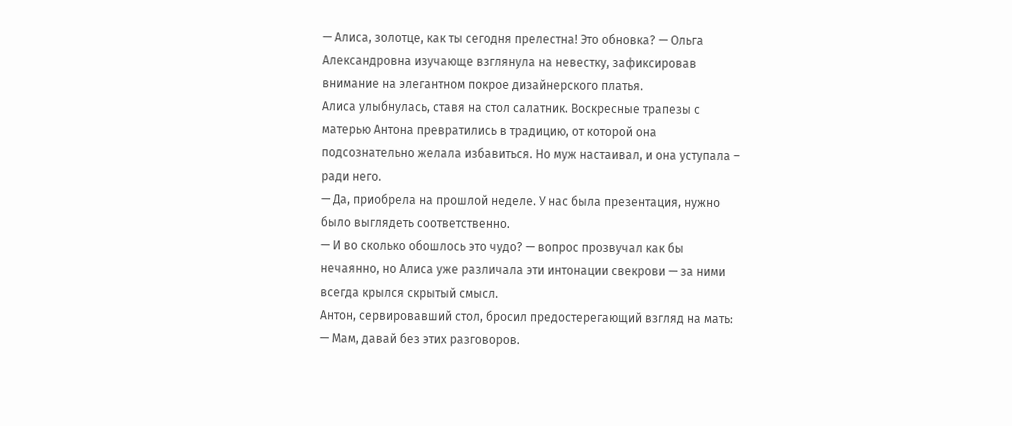— Алиса, золотце, как ты сегодня прелестна! Это обновка? — Ольга Александровна изучающе взглянула на невестку, зафиксировав внимание на элегантном покрое дизайнерского платья.
Алиса улыбнулась, ставя на стол салатник. Воскресные трапезы с матерью Антона превратились в традицию, от которой она подсознательно желала избавиться. Но муж настаивал, и она уступала – ради него.
— Да, приобрела на прошлой неделе. У нас была презентация, нужно было выглядеть соответственно.
— И во сколько обошлось это чудо? — вопрос прозвучал как бы нечаянно, но Алиса уже различала эти интонации свекрови — за ними всегда крылся скрытый смысл.
Антон, сервировавший стол, бросил предостерегающий взгляд на мать:
— Мам, давай без этих разговоров.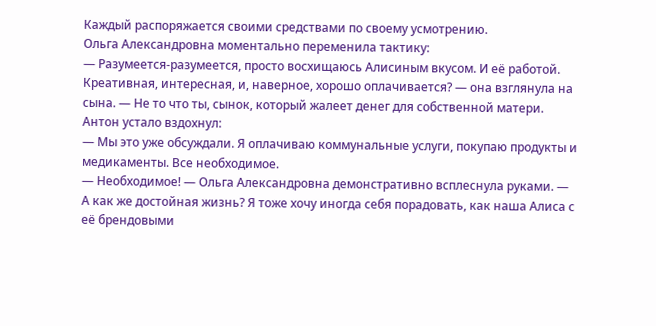Каждый распоряжается своими средствами по своему усмотрению.
Ольга Александровна моментально переменила тактику:
— Разумеется-разумеется, просто восхищаюсь Алисиным вкусом. И её работой. Креативная, интересная, и, наверное, хорошо оплачивается? — она взглянула на сына. — Не то что ты, сынок, который жалеет денег для собственной матери.
Антон устало вздохнул:
— Мы это уже обсуждали. Я оплачиваю коммунальные услуги, покупаю продукты и медикаменты. Все необходимое.
— Необходимое! — Ольга Александровна демонстративно всплеснула руками. — А как же достойная жизнь? Я тоже хочу иногда себя порадовать, как наша Алиса с её брендовыми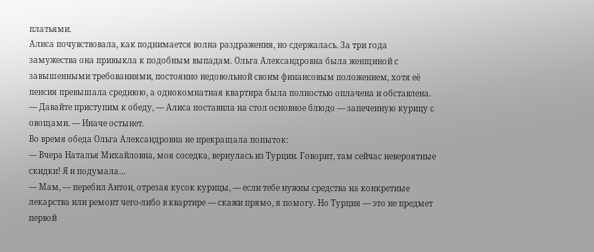платьями.
Алиса почувствовала, как поднимается волна раздражения, но сдержалась. За три года замужества она привыкла к подобным выпадам. Ольга Александровна была женщиной с завышенными требованиями, постоянно недовольной своим финансовым положением, хотя её пенсия превышала среднюю, а однокомнатная квартира была полностью оплачена и обставлена.
— Давайте приступим к обеду, — Алиса поставила на стол основное блюдо — запеченную курицу с овощами. — Иначе остынет.
Во время обеда Ольга Александровна не прекращала попыток:
— Вчера Наталья Михайловна, моя соседка, вернулась из Турции. Говорит, там сейчас невероятные скидки! Я и подумала…
— Мам, — перебил Антон, отрезая кусок курицы, — если тебе нужны средства на конкретные лекарства или ремонт чего-либо в квартире — скажи прямо, я помогу. Но Турция — это не предмет первой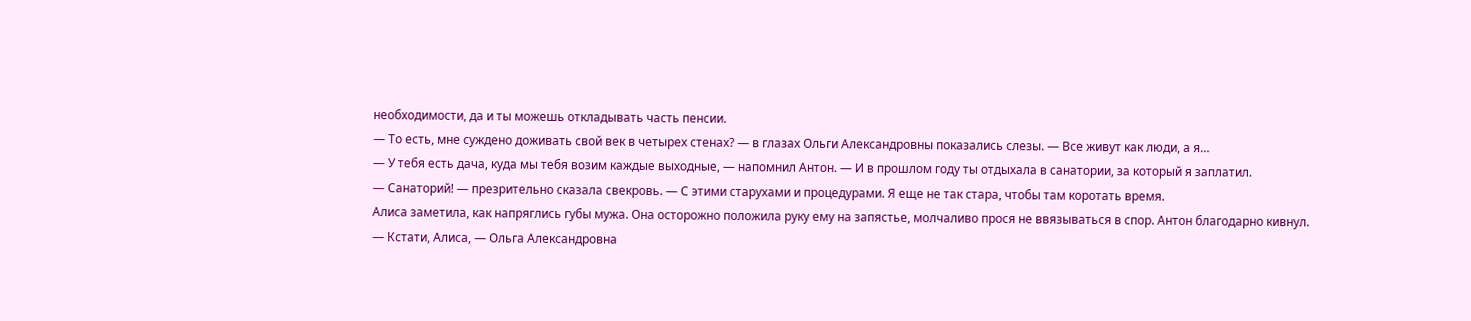необходимости, да и ты можешь откладывать часть пенсии.
— То есть, мне суждено доживать свой век в четырех стенах? — в глазах Ольги Александровны показались слезы. — Все живут как люди, а я…
— У тебя есть дача, куда мы тебя возим каждые выходные, — напомнил Антон. — И в прошлом году ты отдыхала в санатории, за который я заплатил.
— Санаторий! — презрительно сказала свекровь. — С этими старухами и процедурами. Я еще не так стара, чтобы там коротать время.
Алиса заметила, как напряглись губы мужа. Она осторожно положила руку ему на запястье, молчаливо прося не ввязываться в спор. Антон благодарно кивнул.
— Кстати, Алиса, — Ольга Александровна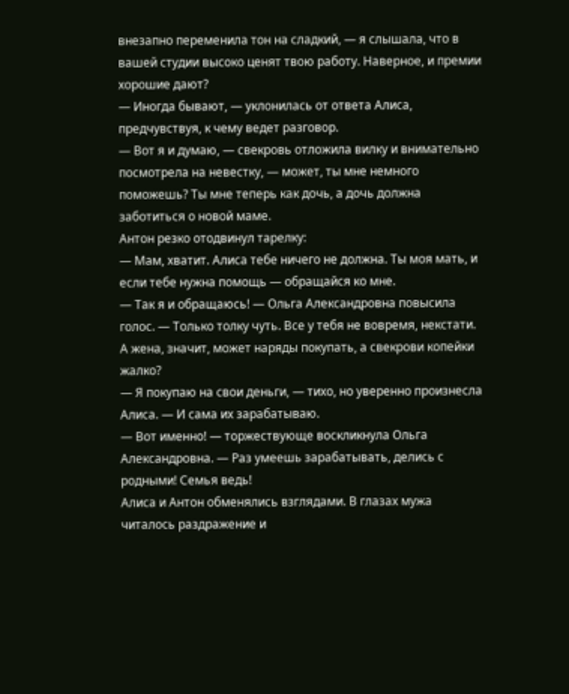внезапно переменила тон на сладкий, — я слышала, что в вашей студии высоко ценят твою работу. Наверное, и премии хорошие дают?
— Иногда бывают, — уклонилась от ответа Алиса, предчувствуя, к чему ведет разговор.
— Вот я и думаю, — свекровь отложила вилку и внимательно посмотрела на невестку, — может, ты мне немного поможешь? Ты мне теперь как дочь, а дочь должна заботиться о новой маме.
Антон резко отодвинул тарелку:
— Мам, хватит. Алиса тебе ничего не должна. Ты моя мать, и если тебе нужна помощь — обращайся ко мне.
— Так я и обращаюсь! — Ольга Александровна повысила голос. — Только толку чуть. Все у тебя не вовремя, некстати. А жена, значит, может наряды покупать, а свекрови копейки жалко?
— Я покупаю на свои деньги, — тихо, но уверенно произнесла Алиса. — И сама их зарабатываю.
— Вот именно! — торжествующе воскликнула Ольга Александровна. — Раз умеешь зарабатывать, делись с родными! Семья ведь!
Алиса и Антон обменялись взглядами. В глазах мужа читалось раздражение и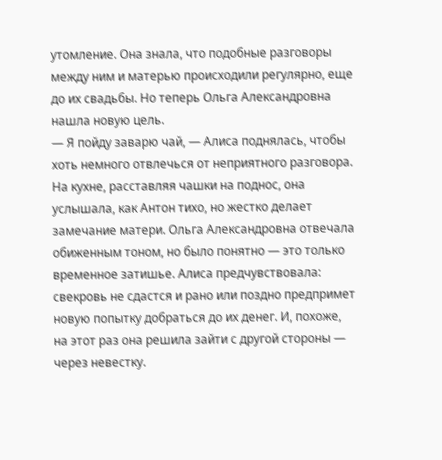утомление. Она знала, что подобные разговоры между ним и матерью происходили регулярно, еще до их свадьбы. Но теперь Ольга Александровна нашла новую цель.
— Я пойду заварю чай, — Алиса поднялась, чтобы хоть немного отвлечься от неприятного разговора.
На кухне, расставляя чашки на поднос, она услышала, как Антон тихо, но жестко делает замечание матери. Ольга Александровна отвечала обиженным тоном, но было понятно — это только временное затишье. Алиса предчувствовала: свекровь не сдастся и рано или поздно предпримет новую попытку добраться до их денег. И, похоже, на этот раз она решила зайти с другой стороны — через невестку.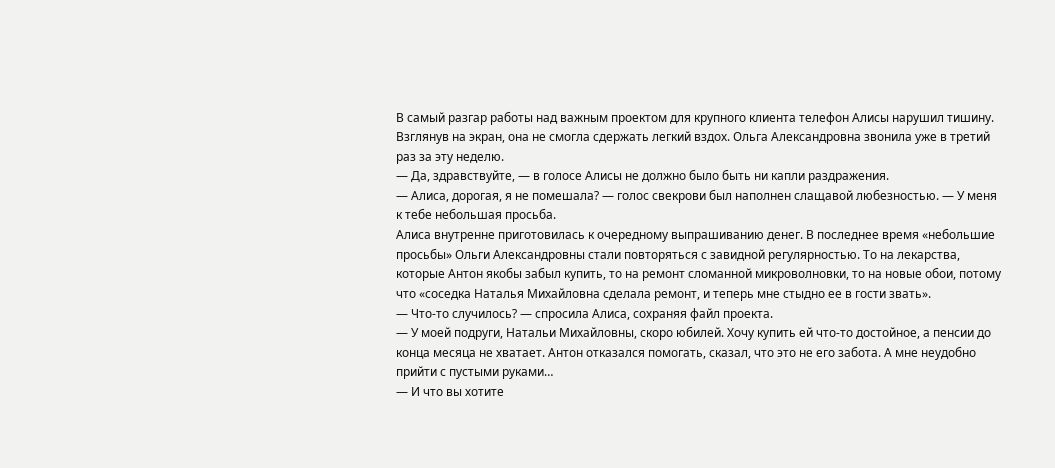В самый разгар работы над важным проектом для крупного клиента телефон Алисы нарушил тишину. Взглянув на экран, она не смогла сдержать легкий вздох. Ольга Александровна звонила уже в третий раз за эту неделю.
— Да, здравствуйте, — в голосе Алисы не должно было быть ни капли раздражения.
— Алиса, дорогая, я не помешала? — голос свекрови был наполнен слащавой любезностью. — У меня к тебе небольшая просьба.
Алиса внутренне приготовилась к очередному выпрашиванию денег. В последнее время «небольшие просьбы» Ольги Александровны стали повторяться с завидной регулярностью. То на лекарства, которые Антон якобы забыл купить, то на ремонт сломанной микроволновки, то на новые обои, потому что «соседка Наталья Михайловна сделала ремонт, и теперь мне стыдно ее в гости звать».
— Что-то случилось? — спросила Алиса, сохраняя файл проекта.
— У моей подруги, Натальи Михайловны, скоро юбилей. Хочу купить ей что-то достойное, а пенсии до конца месяца не хватает. Антон отказался помогать, сказал, что это не его забота. А мне неудобно прийти с пустыми руками…
— И что вы хотите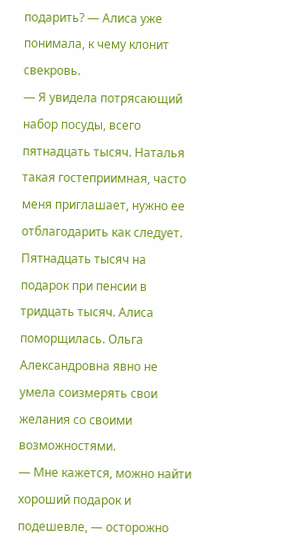подарить? — Алиса уже понимала, к чему клонит свекровь.
— Я увидела потрясающий набор посуды, всего пятнадцать тысяч. Наталья такая гостеприимная, часто меня приглашает, нужно ее отблагодарить как следует.
Пятнадцать тысяч на подарок при пенсии в тридцать тысяч. Алиса поморщилась. Ольга Александровна явно не умела соизмерять свои желания со своими возможностями.
— Мне кажется, можно найти хороший подарок и подешевле, — осторожно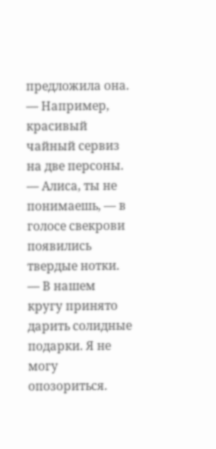предложила она. — Например, красивый чайный сервиз на две персоны.
— Алиса, ты не понимаешь, — в голосе свекрови появились твердые нотки. — В нашем кругу принято дарить солидные подарки. Я не могу опозориться.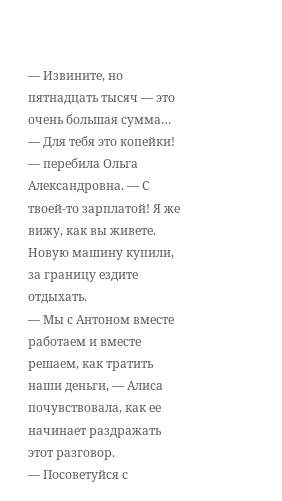— Извините, но пятнадцать тысяч — это очень большая сумма…
— Для тебя это копейки! — перебила Ольга Александровна. — С твоей-то зарплатой! Я же вижу, как вы живете. Новую машину купили, за границу ездите отдыхать.
— Мы с Антоном вместе работаем и вместе решаем, как тратить наши деньги, — Алиса почувствовала, как ее начинает раздражать этот разговор.
— Посоветуйся с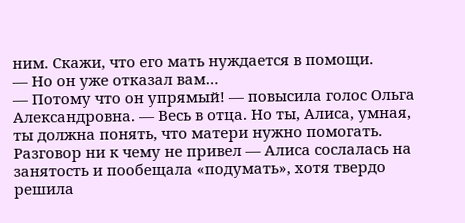ним. Скажи, что его мать нуждается в помощи.
— Но он уже отказал вам…
— Потому что он упрямый! — повысила голос Ольга Александровна. — Весь в отца. Но ты, Алиса, умная, ты должна понять, что матери нужно помогать.
Разговор ни к чему не привел — Алиса сослалась на занятость и пообещала «подумать», хотя твердо решила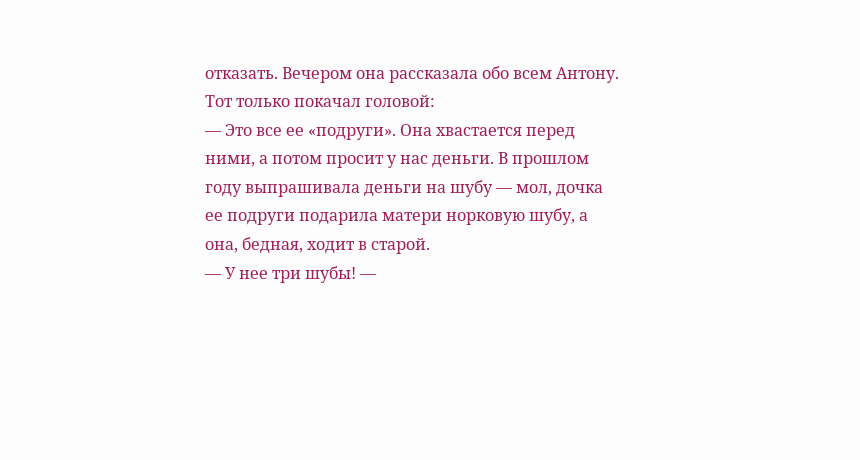отказать. Вечером она рассказала обо всем Антону. Тот только покачал головой:
— Это все ее «подруги». Она хвастается перед ними, а потом просит у нас деньги. В прошлом году выпрашивала деньги на шубу — мол, дочка ее подруги подарила матери норковую шубу, а она, бедная, ходит в старой.
— У нее три шубы! —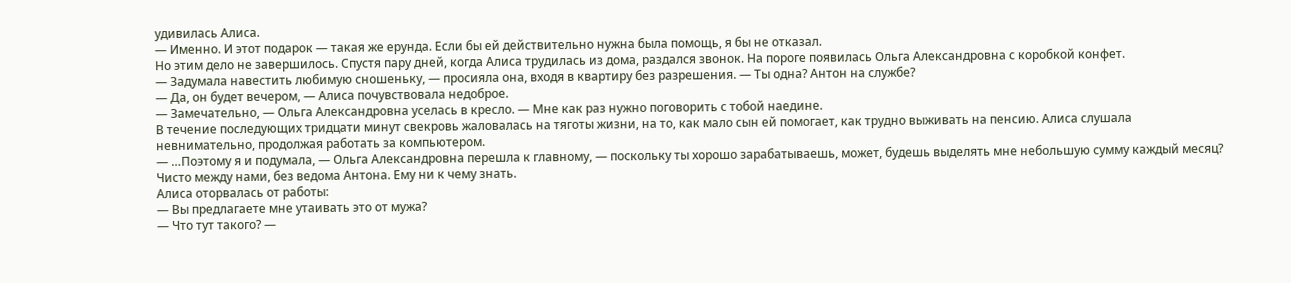удивилась Алиса.
— Именно. И этот подарок — такая же ерунда. Если бы ей действительно нужна была помощь, я бы не отказал.
Но этим дело не завершилось. Спустя пару дней, когда Алиса трудилась из дома, раздался звонок. На пороге появилась Ольга Александровна с коробкой конфет.
— Задумала навестить любимую сношеньку, — просияла она, входя в квартиру без разрешения. — Ты одна? Антон на службе?
— Да, он будет вечером, — Алиса почувствовала недоброе.
— Замечательно, — Ольга Александровна уселась в кресло. — Мне как раз нужно поговорить с тобой наедине.
В течение последующих тридцати минут свекровь жаловалась на тяготы жизни, на то, как мало сын ей помогает, как трудно выживать на пенсию. Алиса слушала невнимательно, продолжая работать за компьютером.
— …Поэтому я и подумала, — Ольга Александровна перешла к главному, — поскольку ты хорошо зарабатываешь, может, будешь выделять мне небольшую сумму каждый месяц? Чисто между нами, без ведома Антона. Ему ни к чему знать.
Алиса оторвалась от работы:
— Вы предлагаете мне утаивать это от мужа?
— Что тут такого? —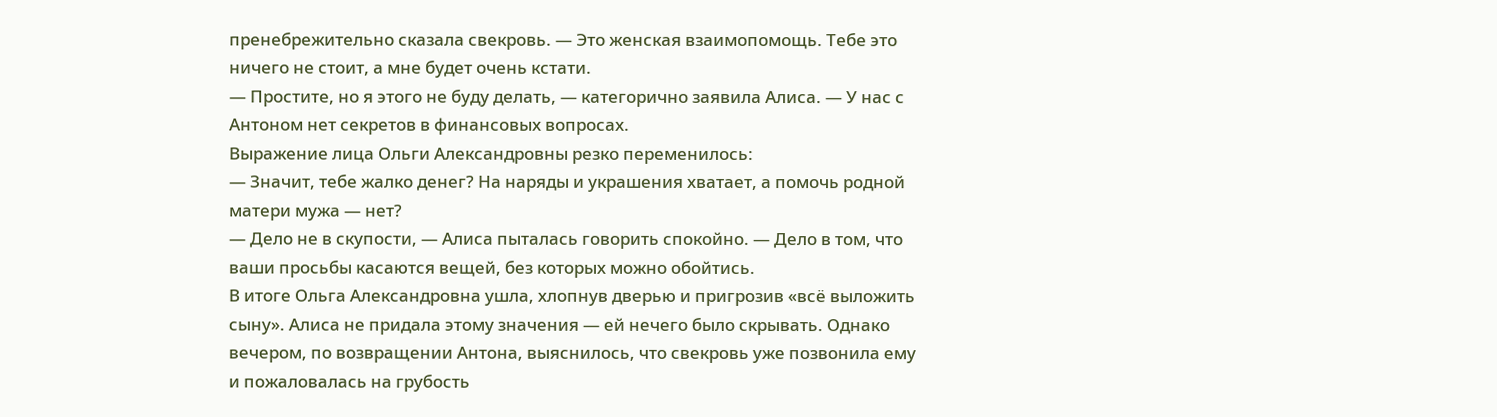пренебрежительно сказала свекровь. — Это женская взаимопомощь. Тебе это ничего не стоит, а мне будет очень кстати.
— Простите, но я этого не буду делать, — категорично заявила Алиса. — У нас с Антоном нет секретов в финансовых вопросах.
Выражение лица Ольги Александровны резко переменилось:
— Значит, тебе жалко денег? На наряды и украшения хватает, а помочь родной матери мужа — нет?
— Дело не в скупости, — Алиса пыталась говорить спокойно. — Дело в том, что ваши просьбы касаются вещей, без которых можно обойтись.
В итоге Ольга Александровна ушла, хлопнув дверью и пригрозив «всё выложить сыну». Алиса не придала этому значения — ей нечего было скрывать. Однако вечером, по возвращении Антона, выяснилось, что свекровь уже позвонила ему и пожаловалась на грубость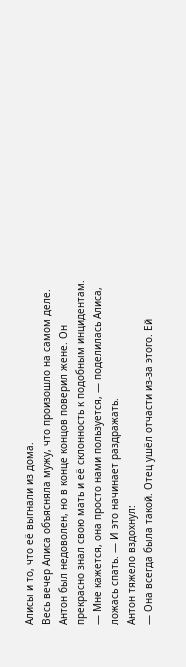Алисы и то, что её выгнали из дома.
Весь вечер Алиса объясняла мужу, что произошло на самом деле. Антон был недоволен, но в конце концов поверил жене. Он прекрасно знал свою мать и её склонность к подобным инцидентам.
— Мне кажется, она просто нами пользуется, — поделилась Алиса, ложась спать. — И это начинает раздражать.
Антон тяжело вздохнул:
— Она всегда была такой. Отец ушёл отчасти из-за этого. Ей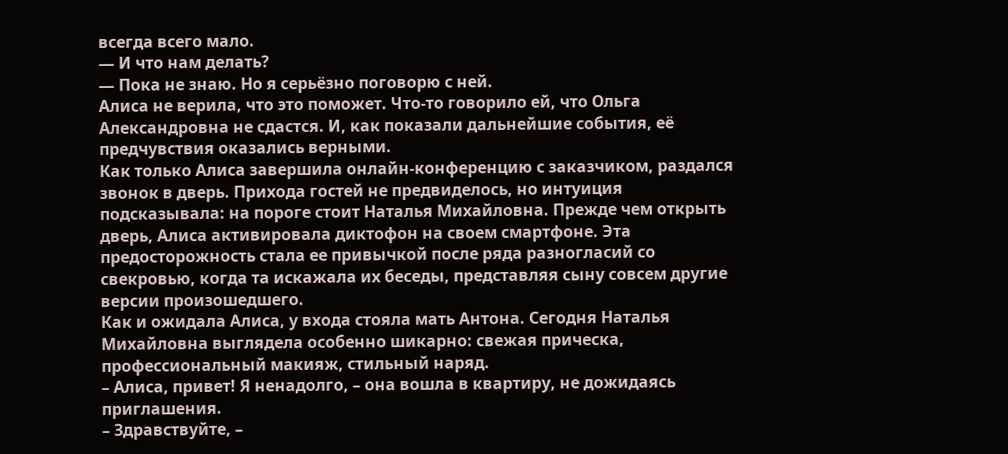всегда всего мало.
— И что нам делать?
— Пока не знаю. Но я серьёзно поговорю с ней.
Алиса не верила, что это поможет. Что-то говорило ей, что Ольга Александровна не сдастся. И, как показали дальнейшие события, её предчувствия оказались верными.
Как только Алиса завершила онлайн-конференцию с заказчиком, раздался звонок в дверь. Прихода гостей не предвиделось, но интуиция подсказывала: на пороге стоит Наталья Михайловна. Прежде чем открыть дверь, Алиса активировала диктофон на своем смартфоне. Эта предосторожность стала ее привычкой после ряда разногласий со свекровью, когда та искажала их беседы, представляя сыну совсем другие версии произошедшего.
Как и ожидала Алиса, у входа стояла мать Антона. Сегодня Наталья Михайловна выглядела особенно шикарно: свежая прическа, профессиональный макияж, стильный наряд.
– Алиса, привет! Я ненадолго, – она вошла в квартиру, не дожидаясь приглашения.
– Здравствуйте, –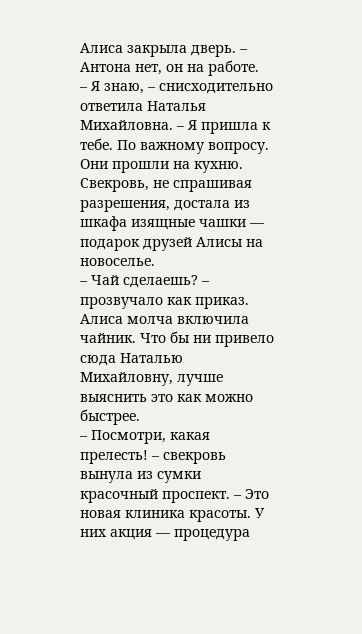Алиса закрыла дверь. – Антона нет, он на работе.
– Я знаю, – снисходительно ответила Наталья Михайловна. – Я пришла к тебе. По важному вопросу.
Они прошли на кухню. Свекровь, не спрашивая разрешения, достала из шкафа изящные чашки — подарок друзей Алисы на новоселье.
– Чай сделаешь? – прозвучало как приказ.
Алиса молча включила чайник. Что бы ни привело сюда Наталью Михайловну, лучше выяснить это как можно быстрее.
– Посмотри, какая прелесть! – свекровь вынула из сумки красочный проспект. – Это новая клиника красоты. У них акция — процедура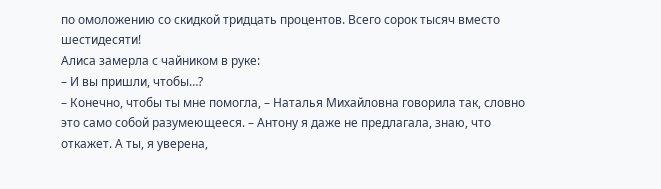по омоложению со скидкой тридцать процентов. Всего сорок тысяч вместо шестидесяти!
Алиса замерла с чайником в руке:
– И вы пришли, чтобы…?
– Конечно, чтобы ты мне помогла, – Наталья Михайловна говорила так, словно это само собой разумеющееся. – Антону я даже не предлагала, знаю, что откажет. А ты, я уверена,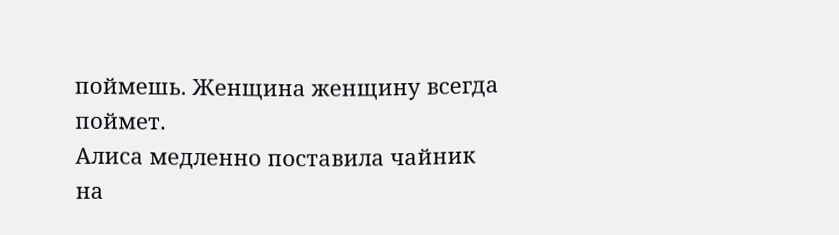поймешь. Женщина женщину всегда поймет.
Алиса медленно поставила чайник на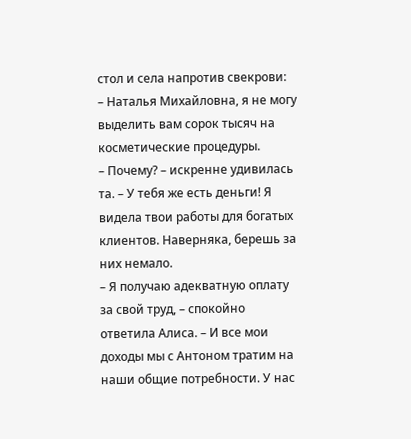стол и села напротив свекрови:
– Наталья Михайловна, я не могу выделить вам сорок тысяч на косметические процедуры.
– Почему? – искренне удивилась та. – У тебя же есть деньги! Я видела твои работы для богатых клиентов. Наверняка, берешь за них немало.
– Я получаю адекватную оплату за свой труд, – спокойно ответила Алиса. – И все мои доходы мы с Антоном тратим на наши общие потребности. У нас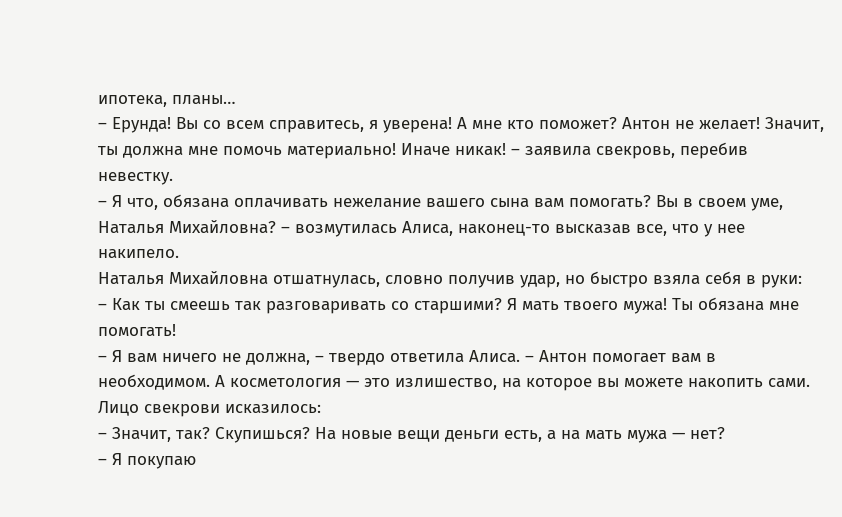ипотека, планы…
– Ерунда! Вы со всем справитесь, я уверена! А мне кто поможет? Антон не желает! Значит, ты должна мне помочь материально! Иначе никак! – заявила свекровь, перебив невестку.
– Я что, обязана оплачивать нежелание вашего сына вам помогать? Вы в своем уме, Наталья Михайловна? – возмутилась Алиса, наконец-то высказав все, что у нее накипело.
Наталья Михайловна отшатнулась, словно получив удар, но быстро взяла себя в руки:
– Как ты смеешь так разговаривать со старшими? Я мать твоего мужа! Ты обязана мне помогать!
– Я вам ничего не должна, – твердо ответила Алиса. – Антон помогает вам в необходимом. А косметология — это излишество, на которое вы можете накопить сами.
Лицо свекрови исказилось:
– Значит, так? Скупишься? На новые вещи деньги есть, а на мать мужа — нет?
– Я покупаю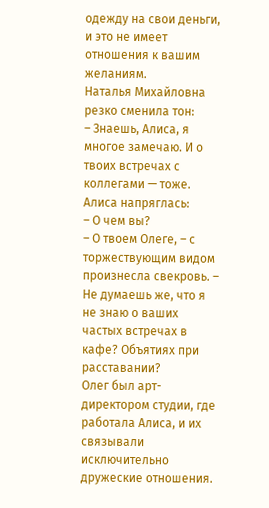одежду на свои деньги, и это не имеет отношения к вашим желаниям.
Наталья Михайловна резко сменила тон:
– Знаешь, Алиса, я многое замечаю. И о твоих встречах с коллегами — тоже.
Алиса напряглась:
– О чем вы?
– О твоем Олеге, – с торжествующим видом произнесла свекровь. – Не думаешь же, что я не знаю о ваших частых встречах в кафе? Объятиях при расставании?
Олег был арт-директором студии, где работала Алиса, и их связывали исключительно дружеские отношения.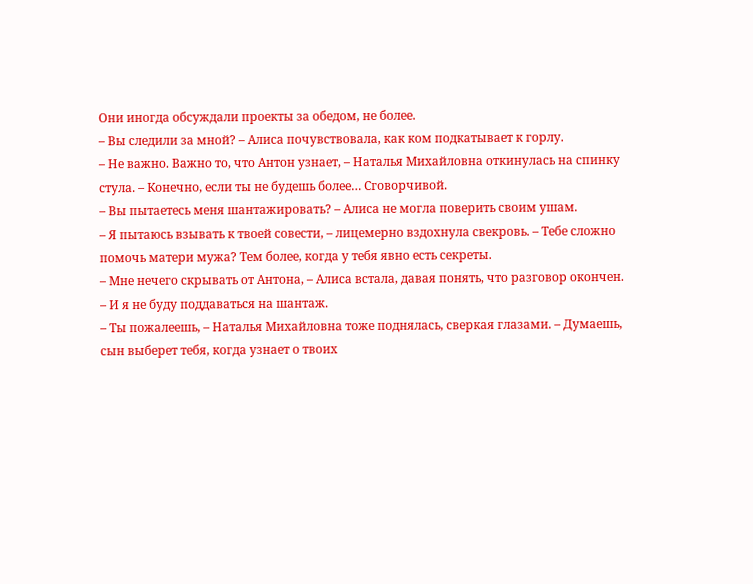Они иногда обсуждали проекты за обедом, не более.
– Вы следили за мной? – Алиса почувствовала, как ком подкатывает к горлу.
– Не важно. Важно то, что Антон узнает, – Наталья Михайловна откинулась на спинку стула. – Конечно, если ты не будешь более… Сговорчивой.
– Вы пытаетесь меня шантажировать? – Алиса не могла поверить своим ушам.
– Я пытаюсь взывать к твоей совести, – лицемерно вздохнула свекровь. – Тебе сложно помочь матери мужа? Тем более, когда у тебя явно есть секреты.
– Мне нечего скрывать от Антона, – Алиса встала, давая понять, что разговор окончен. – И я не буду поддаваться на шантаж.
– Ты пожалеешь, – Наталья Михайловна тоже поднялась, сверкая глазами. – Думаешь, сын выберет тебя, когда узнает о твоих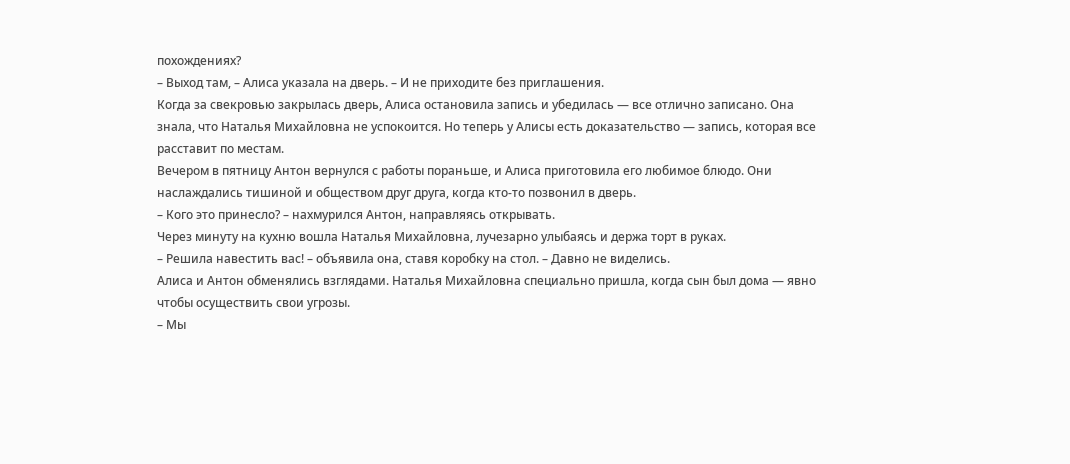похождениях?
– Выход там, – Алиса указала на дверь. – И не приходите без приглашения.
Когда за свекровью закрылась дверь, Алиса остановила запись и убедилась — все отлично записано. Она знала, что Наталья Михайловна не успокоится. Но теперь у Алисы есть доказательство — запись, которая все расставит по местам.
Вечером в пятницу Антон вернулся с работы пораньше, и Алиса приготовила его любимое блюдо. Они наслаждались тишиной и обществом друг друга, когда кто-то позвонил в дверь.
– Кого это принесло? – нахмурился Антон, направляясь открывать.
Через минуту на кухню вошла Наталья Михайловна, лучезарно улыбаясь и держа торт в руках.
– Решила навестить вас! – объявила она, ставя коробку на стол. – Давно не виделись.
Алиса и Антон обменялись взглядами. Наталья Михайловна специально пришла, когда сын был дома — явно чтобы осуществить свои угрозы.
– Мы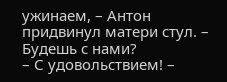ужинаем, – Антон придвинул матери стул. – Будешь с нами?
– С удовольствием! –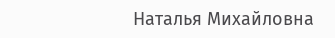Наталья Михайловна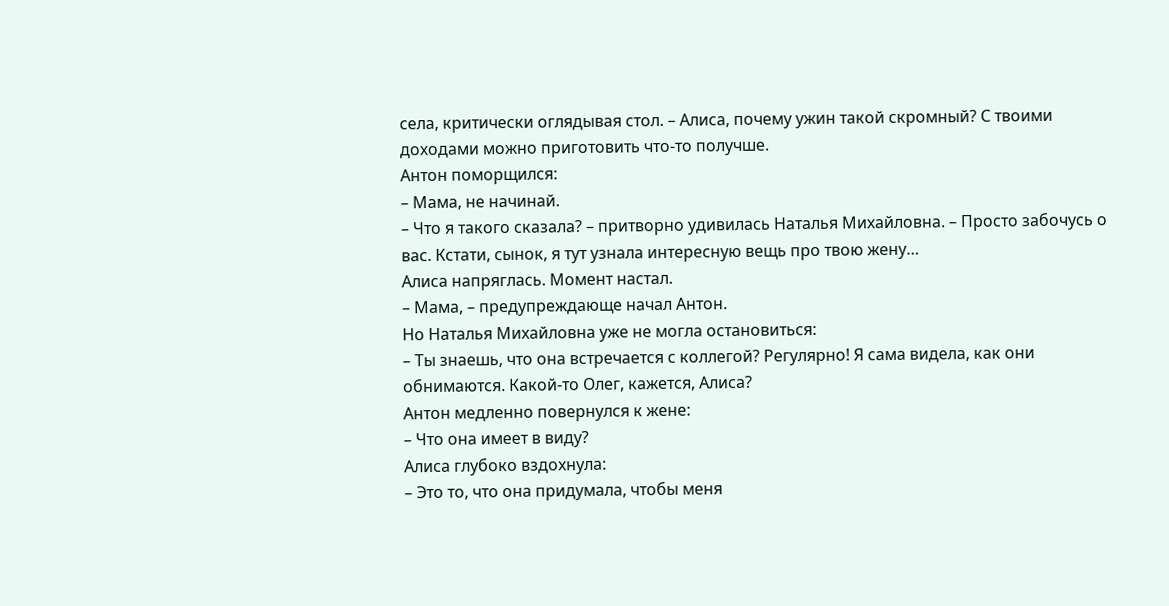села, критически оглядывая стол. – Алиса, почему ужин такой скромный? С твоими доходами можно приготовить что-то получше.
Антон поморщился:
– Мама, не начинай.
– Что я такого сказала? – притворно удивилась Наталья Михайловна. – Просто забочусь о вас. Кстати, сынок, я тут узнала интересную вещь про твою жену…
Алиса напряглась. Момент настал.
– Мама, – предупреждающе начал Антон.
Но Наталья Михайловна уже не могла остановиться:
– Ты знаешь, что она встречается с коллегой? Регулярно! Я сама видела, как они обнимаются. Какой-то Олег, кажется, Алиса?
Антон медленно повернулся к жене:
– Что она имеет в виду?
Алиса глубоко вздохнула:
– Это то, что она придумала, чтобы меня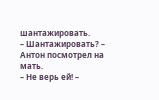шантажировать.
– Шантажировать? – Антон посмотрел на мать.
– Не верь ей! –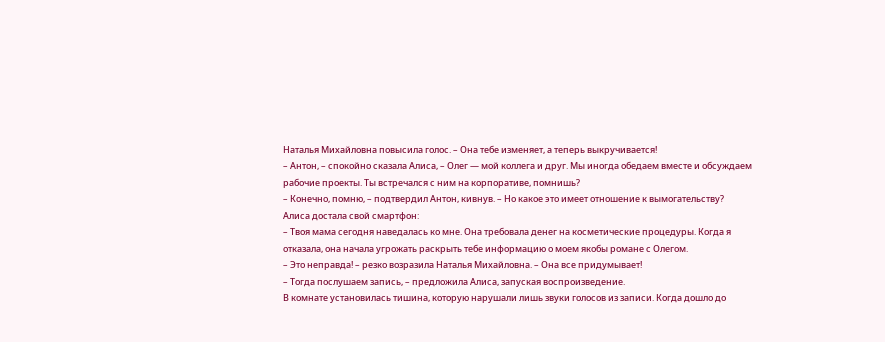Наталья Михайловна повысила голос. – Она тебе изменяет, а теперь выкручивается!
– Антон, – спокойно сказала Алиса, – Олег — мой коллега и друг. Мы иногда обедаем вместе и обсуждаем рабочие проекты. Ты встречался с ним на корпоративе, помнишь?
– Конечно, помню, – подтвердил Антон, кивнув. – Но какое это имеет отношение к вымогательству?
Алиса достала свой смартфон:
– Твоя мама сегодня наведалась ко мне. Она требовала денег на косметические процедуры. Когда я отказала, она начала угрожать раскрыть тебе информацию о моем якобы романе с Олегом.
– Это неправда! – резко возразила Наталья Михайловна. – Она все придумывает!
– Тогда послушаем запись, – предложила Алиса, запуская воспроизведение.
В комнате установилась тишина, которую нарушали лишь звуки голосов из записи. Когда дошло до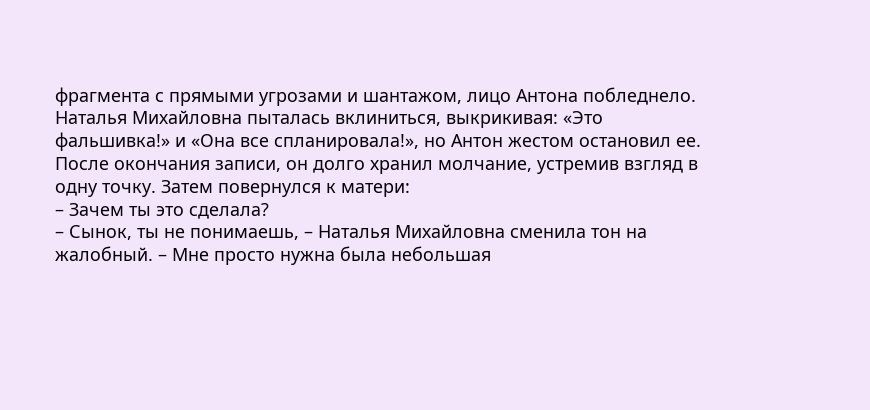фрагмента с прямыми угрозами и шантажом, лицо Антона побледнело. Наталья Михайловна пыталась вклиниться, выкрикивая: «Это фальшивка!» и «Она все спланировала!», но Антон жестом остановил ее.
После окончания записи, он долго хранил молчание, устремив взгляд в одну точку. Затем повернулся к матери:
– Зачем ты это сделала?
– Сынок, ты не понимаешь, – Наталья Михайловна сменила тон на жалобный. – Мне просто нужна была небольшая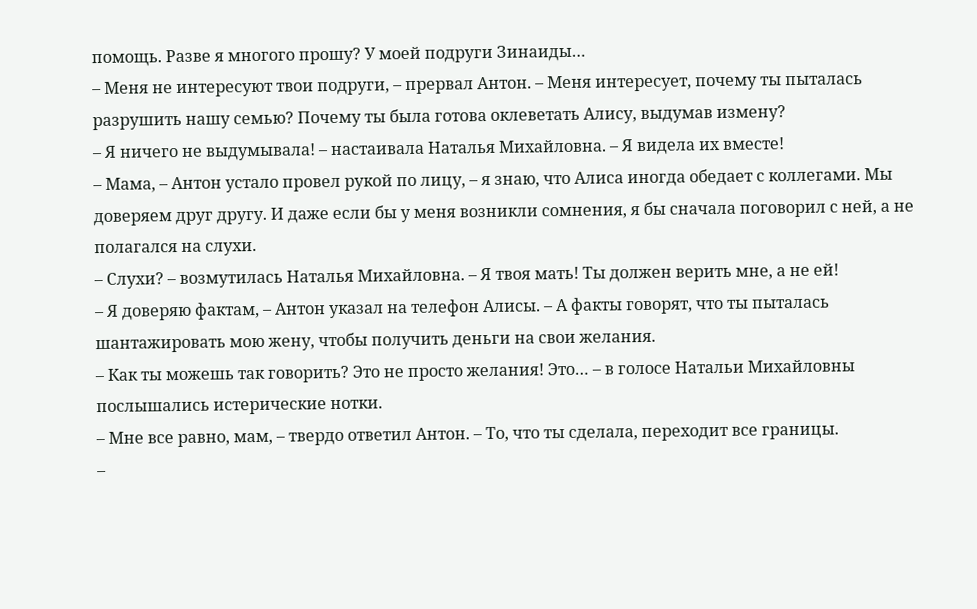помощь. Разве я многого прошу? У моей подруги Зинаиды…
– Меня не интересуют твои подруги, – прервал Антон. – Меня интересует, почему ты пыталась разрушить нашу семью? Почему ты была готова оклеветать Алису, выдумав измену?
– Я ничего не выдумывала! – настаивала Наталья Михайловна. – Я видела их вместе!
– Мама, – Антон устало провел рукой по лицу, – я знаю, что Алиса иногда обедает с коллегами. Мы доверяем друг другу. И даже если бы у меня возникли сомнения, я бы сначала поговорил с ней, а не полагался на слухи.
– Слухи? – возмутилась Наталья Михайловна. – Я твоя мать! Ты должен верить мне, а не ей!
– Я доверяю фактам, – Антон указал на телефон Алисы. – А факты говорят, что ты пыталась шантажировать мою жену, чтобы получить деньги на свои желания.
– Как ты можешь так говорить? Это не просто желания! Это… – в голосе Натальи Михайловны послышались истерические нотки.
– Мне все равно, мам, – твердо ответил Антон. – То, что ты сделала, переходит все границы.
–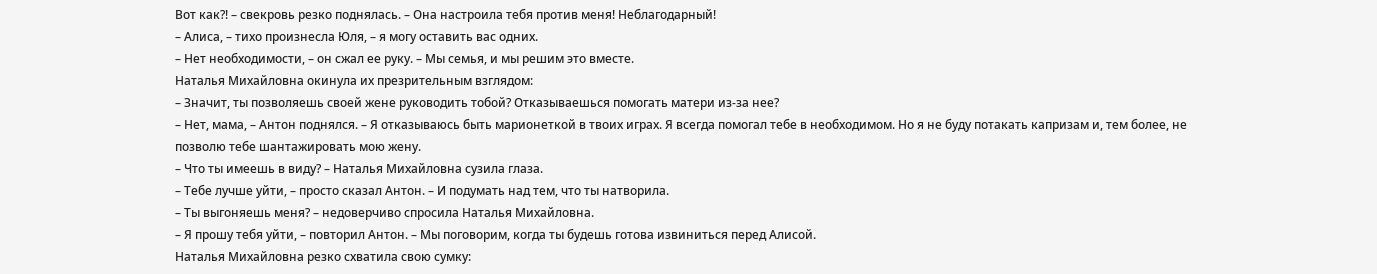Вот как?! – свекровь резко поднялась. – Она настроила тебя против меня! Неблагодарный!
– Алиса, – тихо произнесла Юля, – я могу оставить вас одних.
– Нет необходимости, – он сжал ее руку. – Мы семья, и мы решим это вместе.
Наталья Михайловна окинула их презрительным взглядом:
– Значит, ты позволяешь своей жене руководить тобой? Отказываешься помогать матери из-за нее?
– Нет, мама, – Антон поднялся. – Я отказываюсь быть марионеткой в твоих играх. Я всегда помогал тебе в необходимом. Но я не буду потакать капризам и, тем более, не позволю тебе шантажировать мою жену.
– Что ты имеешь в виду? – Наталья Михайловна сузила глаза.
– Тебе лучше уйти, – просто сказал Антон. – И подумать над тем, что ты натворила.
– Ты выгоняешь меня? – недоверчиво спросила Наталья Михайловна.
– Я прошу тебя уйти, – повторил Антон. – Мы поговорим, когда ты будешь готова извиниться перед Алисой.
Наталья Михайловна резко схватила свою сумку: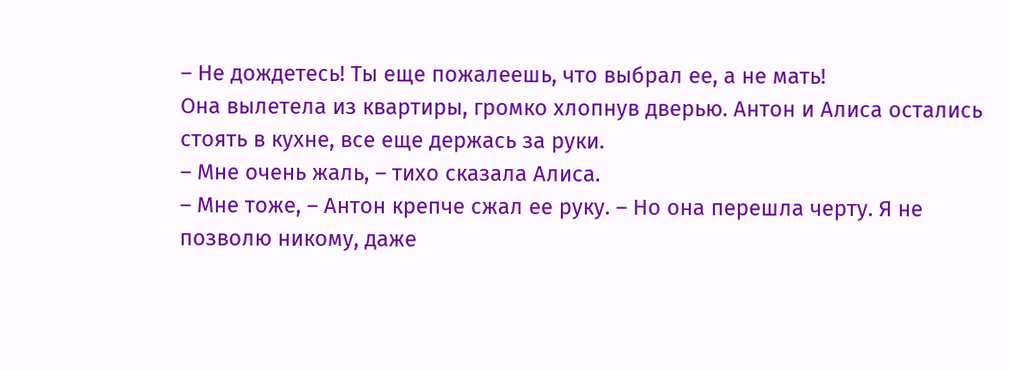– Не дождетесь! Ты еще пожалеешь, что выбрал ее, а не мать!
Она вылетела из квартиры, громко хлопнув дверью. Антон и Алиса остались стоять в кухне, все еще держась за руки.
– Мне очень жаль, – тихо сказала Алиса.
– Мне тоже, – Антон крепче сжал ее руку. – Но она перешла черту. Я не позволю никому, даже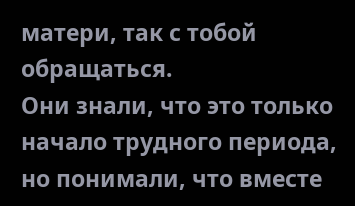матери, так с тобой обращаться.
Они знали, что это только начало трудного периода, но понимали, что вместе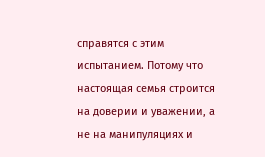справятся с этим испытанием. Потому что настоящая семья строится на доверии и уважении, а не на манипуляциях и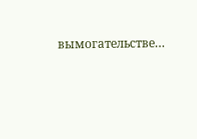вымогательстве…